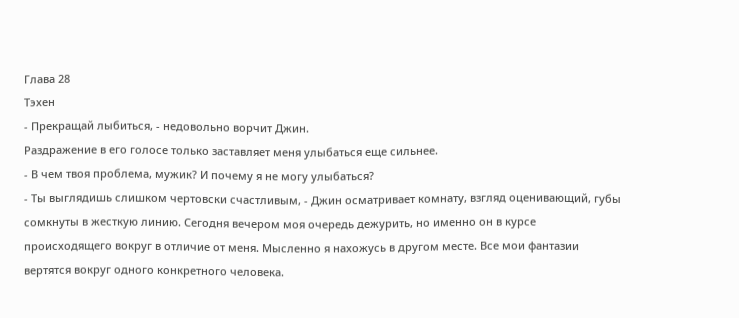Глава 28
Тэхен
- Прекращай лыбиться, - недовольно ворчит Джин.
Раздражение в его голосе только заставляет меня улыбаться еще сильнее.
- В чем твоя проблема, мужик? И почему я не могу улыбаться?
- Ты выглядишь слишком чертовски счастливым, - Джин осматривает комнату, взгляд оценивающий, губы сомкнуты в жесткую линию. Сегодня вечером моя очередь дежурить, но именно он в курсе происходящего вокруг в отличие от меня. Мысленно я нахожусь в другом месте. Все мои фантазии вертятся вокруг одного конкретного человека.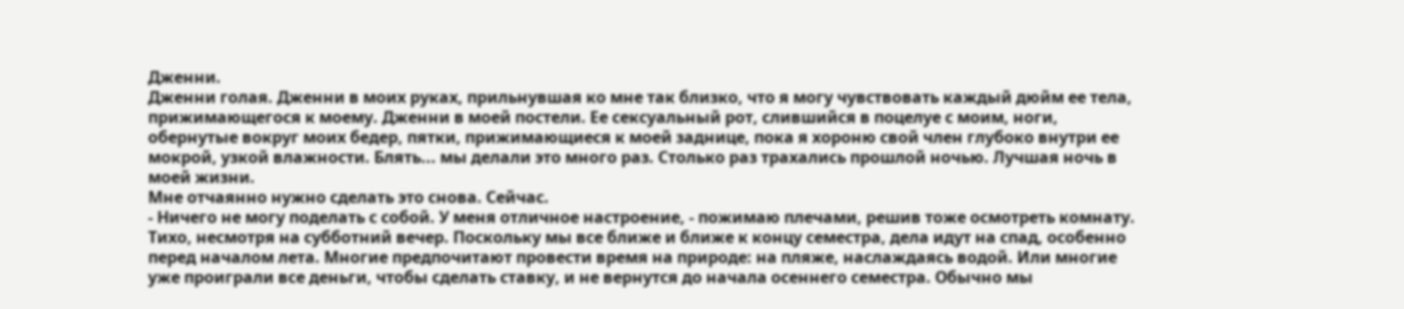Дженни.
Дженни голая. Дженни в моих руках, прильнувшая ко мне так близко, что я могу чувствовать каждый дюйм ее тела, прижимающегося к моему. Дженни в моей постели. Ее сексуальный рот, слившийся в поцелуе с моим, ноги, обернутые вокруг моих бедер, пятки, прижимающиеся к моей заднице, пока я хороню свой член глубоко внутри ее мокрой, узкой влажности. Блять... мы делали это много раз. Столько раз трахались прошлой ночью. Лучшая ночь в моей жизни.
Мне отчаянно нужно сделать это снова. Сейчас.
- Ничего не могу поделать с собой. У меня отличное настроение, - пожимаю плечами, решив тоже осмотреть комнату. Тихо, несмотря на субботний вечер. Поскольку мы все ближе и ближе к концу семестра, дела идут на спад, особенно перед началом лета. Многие предпочитают провести время на природе: на пляже, наслаждаясь водой. Или многие уже проиграли все деньги, чтобы сделать ставку, и не вернутся до начала осеннего семестра. Обычно мы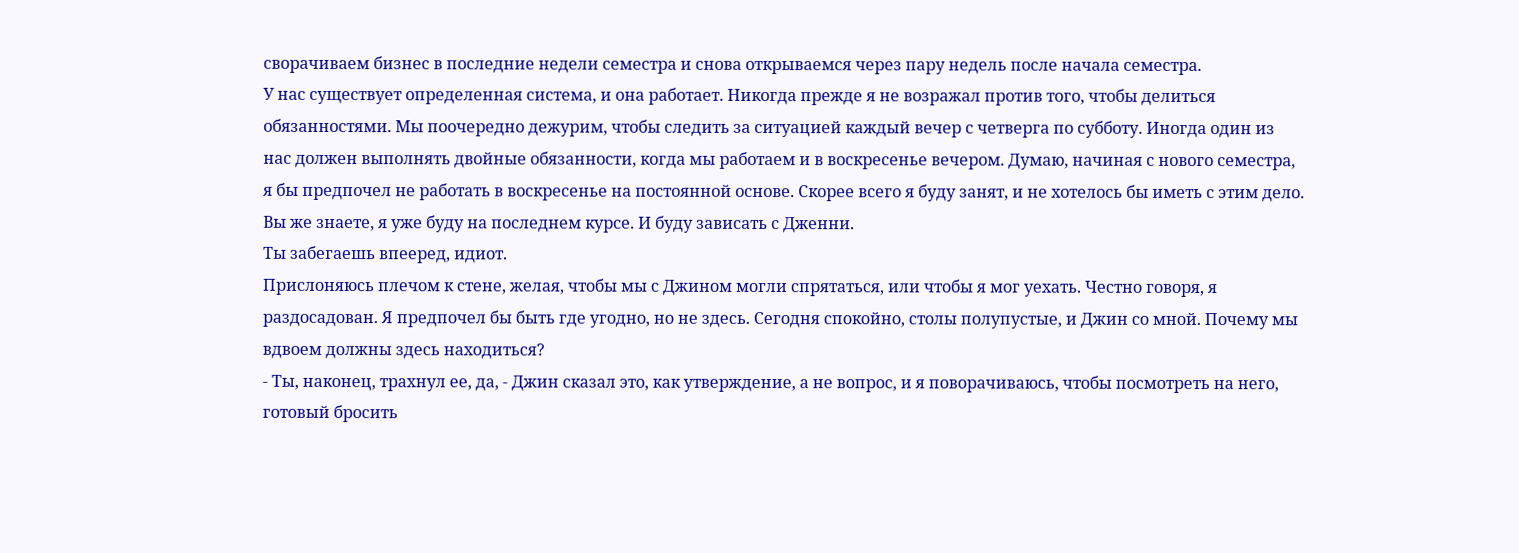сворачиваем бизнес в последние недели семестра и снова открываемся через пару недель после начала семестра.
У нас существует определенная система, и она работает. Никогда прежде я не возражал против того, чтобы делиться обязанностями. Мы поочередно дежурим, чтобы следить за ситуацией каждый вечер с четверга по субботу. Иногда один из нас должен выполнять двойные обязанности, когда мы работаем и в воскресенье вечером. Думаю, начиная с нового семестра, я бы предпочел не работать в воскресенье на постоянной основе. Скорее всего я буду занят, и не хотелось бы иметь с этим дело. Вы же знаете, я уже буду на последнем курсе. И буду зависать с Дженни.
Ты забегаешь впееред, идиот.
Прислоняюсь плечом к стене, желая, чтобы мы с Джином могли спрятаться, или чтобы я мог уехать. Честно говоря, я раздосадован. Я предпочел бы быть где угодно, но не здесь. Сегодня спокойно, столы полупустые, и Джин со мной. Почему мы вдвоем должны здесь находиться?
- Ты, наконец, трахнул ее, да, - Джин сказал это, как утверждение, а не вопрос, и я поворачиваюсь, чтобы посмотреть на него, готовый бросить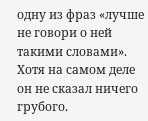одну из фраз «лучше не говори о ней такими словами». Хотя на самом деле он не сказал ничего грубого.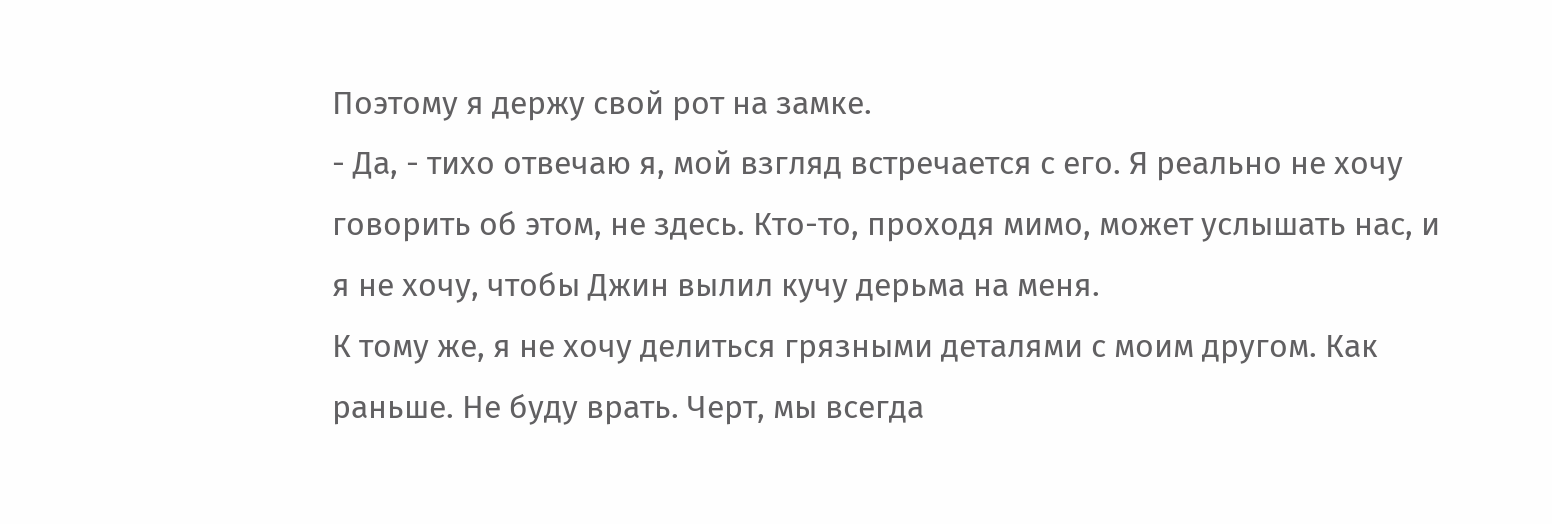Поэтому я держу свой рот на замке.
- Да, - тихо отвечаю я, мой взгляд встречается с его. Я реально не хочу говорить об этом, не здесь. Кто-то, проходя мимо, может услышать нас, и я не хочу, чтобы Джин вылил кучу дерьма на меня.
К тому же, я не хочу делиться грязными деталями с моим другом. Как раньше. Не буду врать. Черт, мы всегда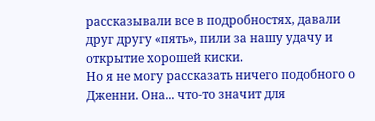рассказывали все в подробностях, давали друг другу «пять», пили за нашу удачу и открытие хорошей киски.
Но я не могу рассказать ничего подобного о Дженни. Она... что-то значит для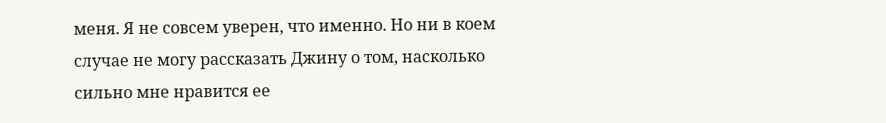меня. Я не совсем уверен, что именно. Но ни в коем случае не могу рассказать Джину о том, насколько сильно мне нравится ее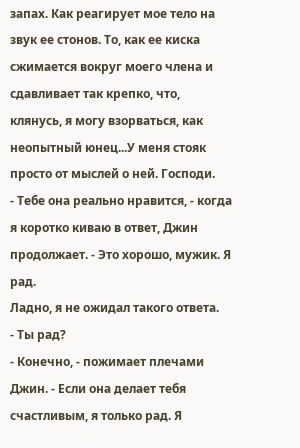запах. Как реагирует мое тело на звук ее стонов. То, как ее киска сжимается вокруг моего члена и сдавливает так крепко, что, клянусь, я могу взорваться, как неопытный юнец...У меня стояк просто от мыслей о ней. Господи.
- Тебе она реально нравится, - когда я коротко киваю в ответ, Джин продолжает. - Это хорошо, мужик. Я рад.
Ладно, я не ожидал такого ответа.
- Ты рад?
- Конечно, - пожимает плечами Джин. - Если она делает тебя счастливым, я только рад. Я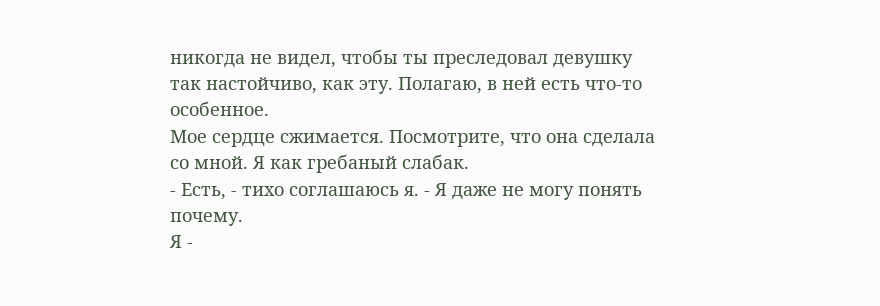никогда не видел, чтобы ты преследовал девушку так настойчиво, как эту. Полагаю, в ней есть что-то особенное.
Мое сердце сжимается. Посмотрите, что она сделала со мной. Я как гребаный слабак.
- Есть, - тихо соглашаюсь я. - Я даже не могу понять почему.
Я -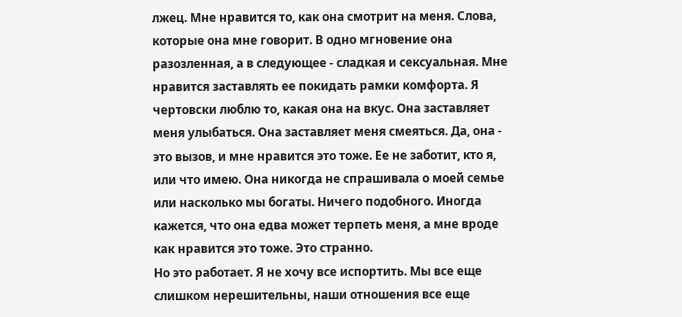лжец. Мне нравится то, как она смотрит на меня. Слова, которые она мне говорит. В одно мгновение она разозленная, а в следующее - сладкая и сексуальная. Мне нравится заставлять ее покидать рамки комфорта. Я чертовски люблю то, какая она на вкус. Она заставляет меня улыбаться. Она заставляет меня смеяться. Да, она - это вызов, и мне нравится это тоже. Ее не заботит, кто я, или что имею. Она никогда не спрашивала о моей семье или насколько мы богаты. Ничего подобного. Иногда кажется, что она едва может терпеть меня, а мне вроде как нравится это тоже. Это странно.
Но это работает. Я не хочу все испортить. Мы все еще слишком нерешительны, наши отношения все еще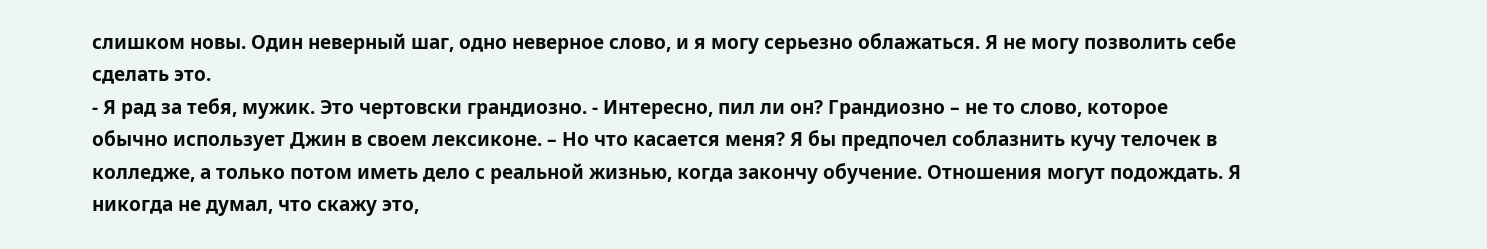слишком новы. Один неверный шаг, одно неверное слово, и я могу серьезно облажаться. Я не могу позволить себе сделать это.
- Я рад за тебя, мужик. Это чертовски грандиозно. - Интересно, пил ли он? Грандиозно – не то слово, которое обычно использует Джин в своем лексиконе. – Но что касается меня? Я бы предпочел соблазнить кучу телочек в колледже, а только потом иметь дело с реальной жизнью, когда закончу обучение. Отношения могут подождать. Я никогда не думал, что скажу это,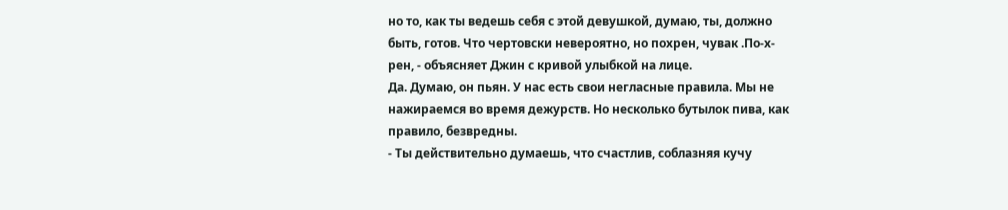но то, как ты ведешь себя с этой девушкой, думаю, ты, должно быть, готов. Что чертовски невероятно, но похрен, чувак .По-х-рен, - объясняет Джин с кривой улыбкой на лице.
Да. Думаю, он пьян. У нас есть свои негласные правила. Мы не нажираемся во время дежурств. Но несколько бутылок пива, как правило, безвредны.
- Ты действительно думаешь, что счастлив, соблазняя кучу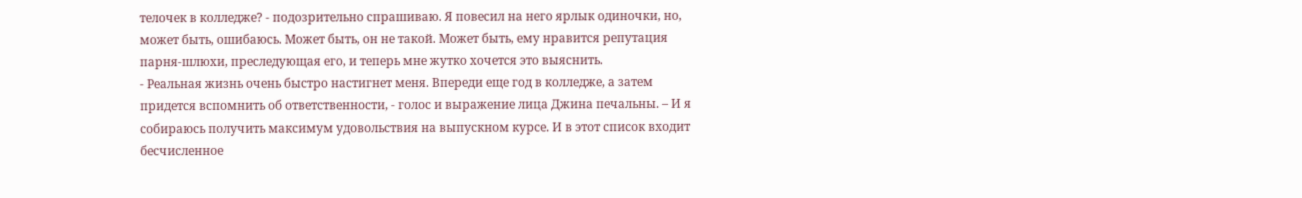телочек в колледже? - подозрительно спрашиваю. Я повесил на него ярлык одиночки, но, может быть, ошибаюсь. Может быть, он не такой. Может быть, ему нравится репутация парня-шлюхи, преследующая его, и теперь мне жутко хочется это выяснить.
- Реальная жизнь очень быстро настигнет меня. Впереди еще год в колледже, а затем придется вспомнить об ответственности, - голос и выражение лица Джина печальны. – И я собираюсь получить максимум удовольствия на выпускном курсе. И в этот список входит бесчисленное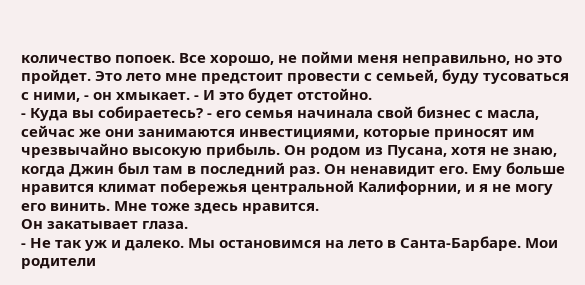количество попоек. Все хорошо, не пойми меня неправильно, но это пройдет. Это лето мне предстоит провести с семьей, буду тусоваться с ними, - он хмыкает. - И это будет отстойно.
- Куда вы собираетесь? - его семья начинала свой бизнес с масла, сейчас же они занимаются инвестициями, которые приносят им чрезвычайно высокую прибыль. Он родом из Пусана, хотя не знаю, когда Джин был там в последний раз. Он ненавидит его. Ему больше нравится климат побережья центральной Калифорнии, и я не могу его винить. Мне тоже здесь нравится.
Он закатывает глаза.
- Не так уж и далеко. Мы остановимся на лето в Санта-Барбаре. Мои родители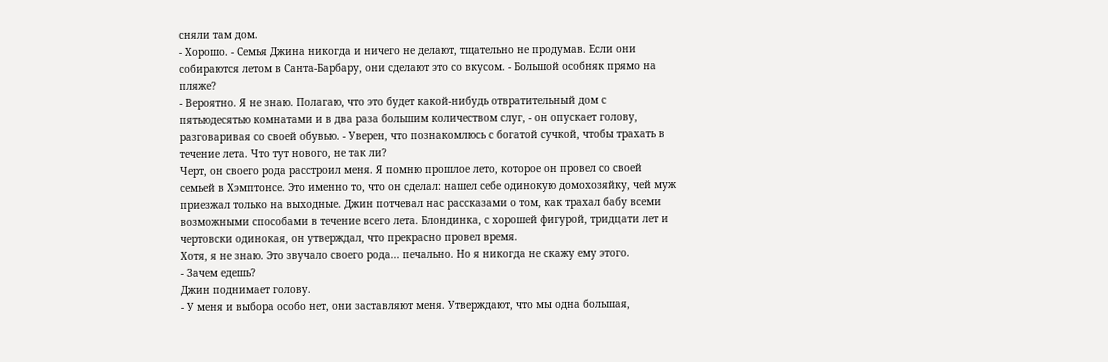сняли там дом.
- Хорошо. - Семья Джина никогда и ничего не делают, тщательно не продумав. Если они собираются летом в Санта-Барбару, они сделают это со вкусом. - Большой особняк прямо на пляже?
- Вероятно. Я не знаю. Полагаю, что это будет какой-нибудь отвратительный дом с пятьюдесятью комнатами и в два раза большим количеством слуг, - он опускает голову, разговаривая со своей обувью. - Уверен, что познакомлюсь с богатой сучкой, чтобы трахать в течение лета. Что тут нового, не так ли?
Черт, он своего рода расстроил меня. Я помню прошлое лето, которое он провел со своей семьей в Хэмптонсе. Это именно то, что он сделал: нашел себе одинокую домохозяйку, чей муж приезжал только на выходные. Джин потчевал нас рассказами о том, как трахал бабу всеми возможными способами в течение всего лета. Блондинка, с хорошей фигурой, тридцати лет и чертовски одинокая, он утверждал, что прекрасно провел время.
Хотя, я не знаю. Это звучало своего рода... печально. Но я никогда не скажу ему этого.
- Зачем едешь?
Джин поднимает голову.
- У меня и выбора особо нет, они заставляют меня. Утверждают, что мы одна большая,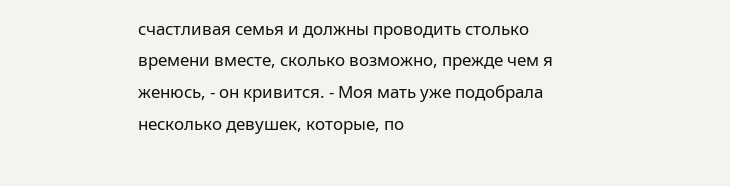счастливая семья и должны проводить столько времени вместе, сколько возможно, прежде чем я женюсь, - он кривится. - Моя мать уже подобрала несколько девушек, которые, по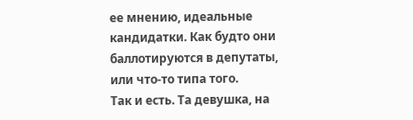ее мнению, идеальные кандидатки. Как будто они баллотируются в депутаты, или что-то типа того.
Так и есть. Та девушка, на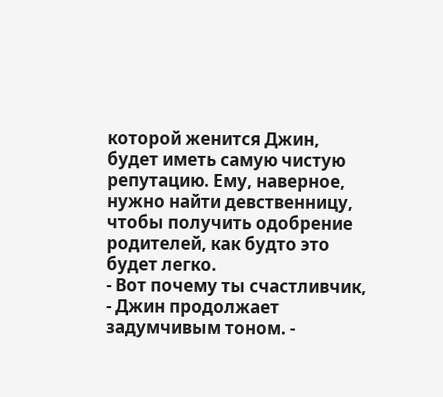которой женится Джин, будет иметь самую чистую репутацию. Ему, наверное, нужно найти девственницу, чтобы получить одобрение родителей, как будто это будет легко.
- Вот почему ты счастливчик, - Джин продолжает задумчивым тоном. -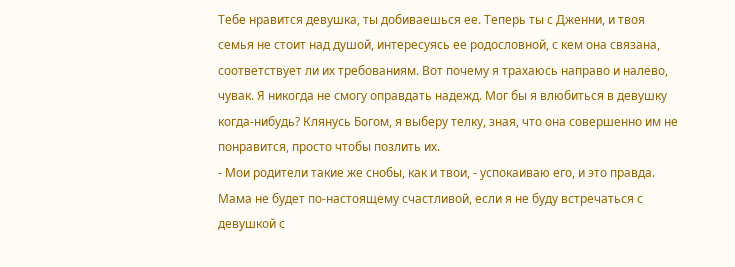Тебе нравится девушка, ты добиваешься ее. Теперь ты с Дженни, и твоя семья не стоит над душой, интересуясь ее родословной, с кем она связана, соответствует ли их требованиям. Вот почему я трахаюсь направо и налево, чувак. Я никогда не смогу оправдать надежд. Мог бы я влюбиться в девушку когда-нибудь? Клянусь Богом, я выберу телку, зная, что она совершенно им не понравится, просто чтобы позлить их.
- Мои родители такие же снобы, как и твои, - успокаиваю его, и это правда. Мама не будет по-настоящему счастливой, если я не буду встречаться с девушкой с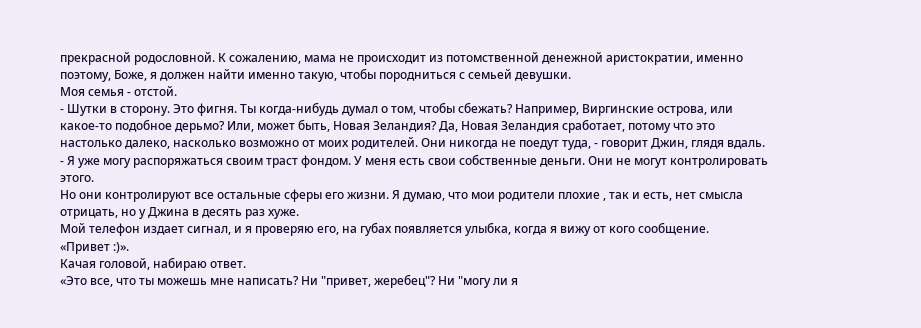прекрасной родословной. К сожалению, мама не происходит из потомственной денежной аристократии, именно поэтому, Боже, я должен найти именно такую, чтобы породниться с семьей девушки.
Моя семья - отстой.
- Шутки в сторону. Это фигня. Ты когда-нибудь думал о том, чтобы сбежать? Например, Виргинские острова, или какое-то подобное дерьмо? Или, может быть, Новая Зеландия? Да, Новая Зеландия сработает, потому что это настолько далеко, насколько возможно от моих родителей. Они никогда не поедут туда, - говорит Джин, глядя вдаль. - Я уже могу распоряжаться своим траст фондом. У меня есть свои собственные деньги. Они не могут контролировать этого.
Но они контролируют все остальные сферы его жизни. Я думаю, что мои родители плохие , так и есть, нет смысла отрицать, но у Джина в десять раз хуже.
Мой телефон издает сигнал, и я проверяю его, на губах появляется улыбка, когда я вижу от кого сообщение.
«Привет :)».
Качая головой, набираю ответ.
«Это все, что ты можешь мне написать? Ни "привет, жеребец"? Ни "могу ли я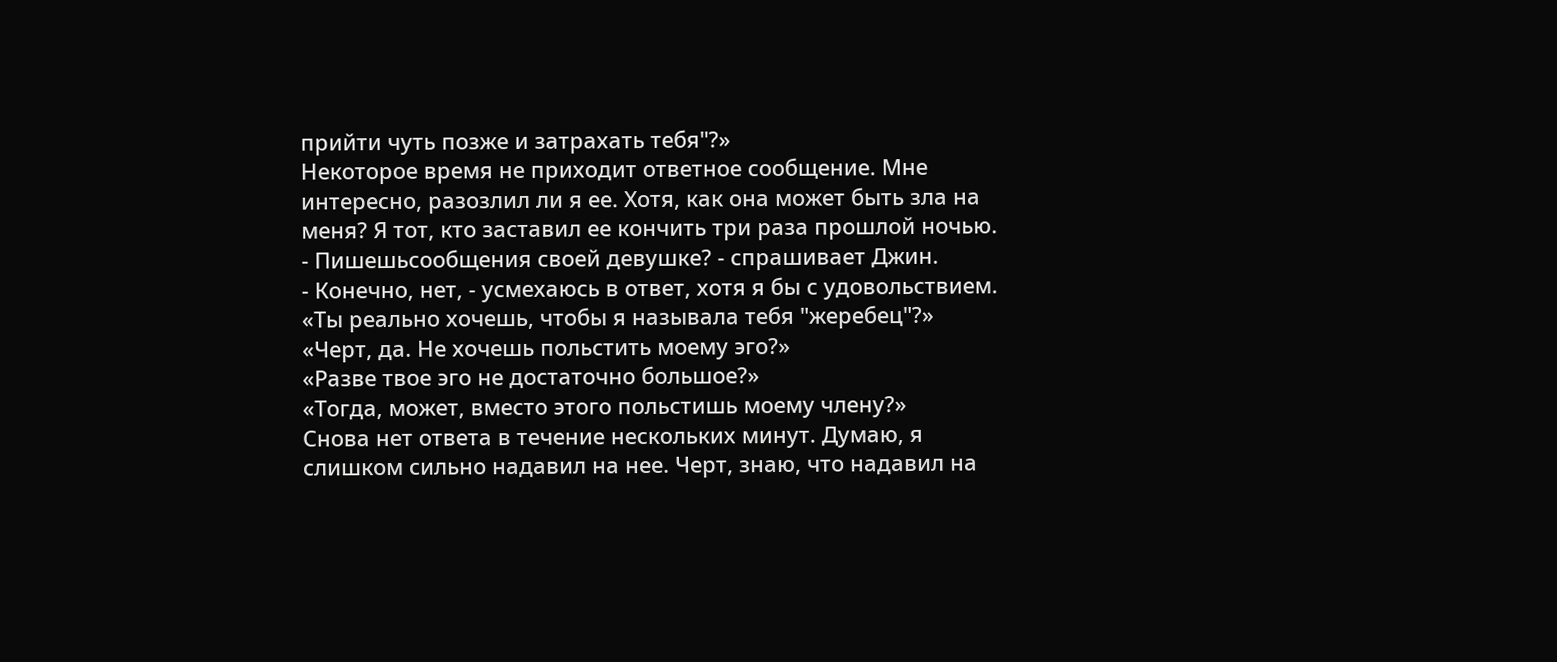прийти чуть позже и затрахать тебя"?»
Некоторое время не приходит ответное сообщение. Мне интересно, разозлил ли я ее. Хотя, как она может быть зла на меня? Я тот, кто заставил ее кончить три раза прошлой ночью.
- Пишешьсообщения своей девушке? - спрашивает Джин.
- Конечно, нет, - усмехаюсь в ответ, хотя я бы с удовольствием.
«Ты реально хочешь, чтобы я называла тебя "жеребец"?»
«Черт, да. Не хочешь польстить моему эго?»
«Разве твое эго не достаточно большое?»
«Тогда, может, вместо этого польстишь моему члену?»
Снова нет ответа в течение нескольких минут. Думаю, я слишком сильно надавил на нее. Черт, знаю, что надавил на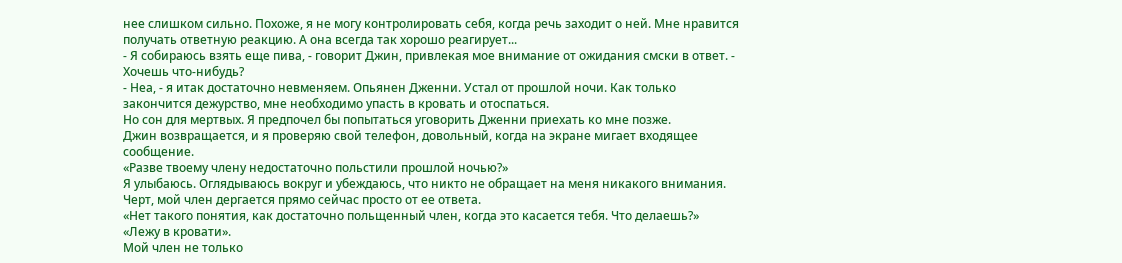нее слишком сильно. Похоже, я не могу контролировать себя, когда речь заходит о ней. Мне нравится получать ответную реакцию. А она всегда так хорошо реагирует...
- Я собираюсь взять еще пива, - говорит Джин, привлекая мое внимание от ожидания смски в ответ. - Хочешь что-нибудь?
- Неа, - я итак достаточно невменяем. Опьянен Дженни. Устал от прошлой ночи. Как только закончится дежурство, мне необходимо упасть в кровать и отоспаться.
Но сон для мертвых. Я предпочел бы попытаться уговорить Дженни приехать ко мне позже.
Джин возвращается, и я проверяю свой телефон, довольный, когда на экране мигает входящее сообщение.
«Разве твоему члену недостаточно польстили прошлой ночью?»
Я улыбаюсь. Оглядываюсь вокруг и убеждаюсь, что никто не обращает на меня никакого внимания. Черт, мой член дергается прямо сейчас просто от ее ответа.
«Нет такого понятия, как достаточно польщенный член, когда это касается тебя. Что делаешь?»
«Лежу в кровати».
Мой член не только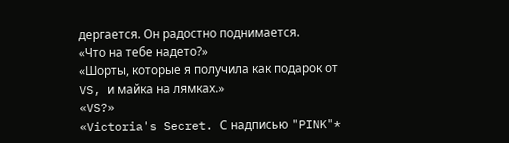дергается. Он радостно поднимается.
«Что на тебе надето?»
«Шорты, которые я получила как подарок от VS, и майка на лямках.»
«VS?»
«Victoria's Secret. С надписью "PINK"*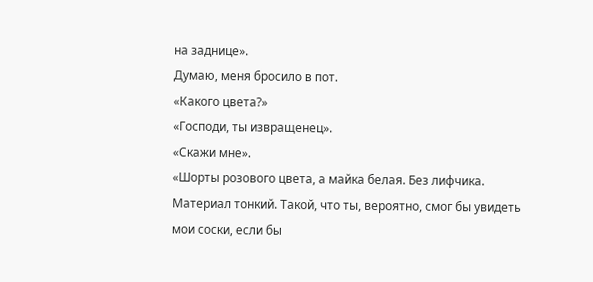на заднице».
Думаю, меня бросило в пот.
«Какого цвета?»
«Господи, ты извращенец».
«Скажи мне».
«Шорты розового цвета, а майка белая. Без лифчика. Материал тонкий. Такой, что ты, вероятно, смог бы увидеть мои соски, если бы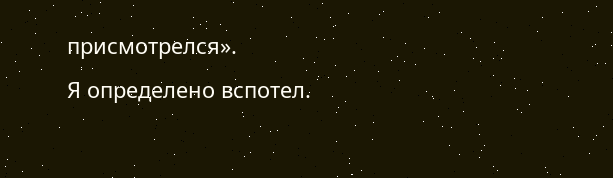присмотрелся».
Я определено вспотел.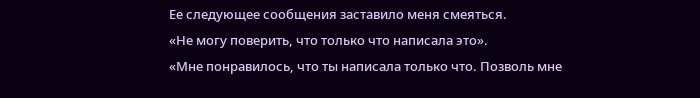Ее следующее сообщения заставило меня смеяться.
«Не могу поверить, что только что написала это».
«Мне понравилось, что ты написала только что. Позволь мне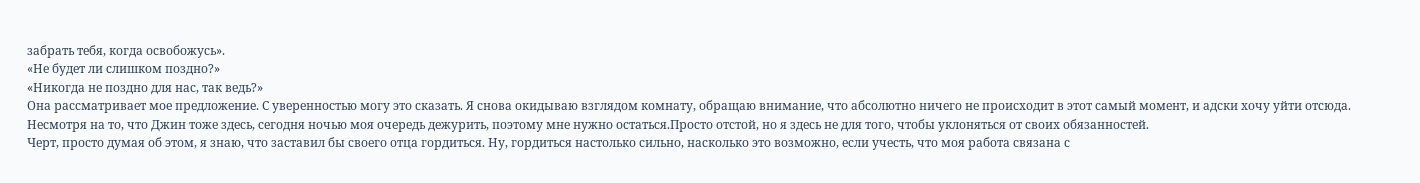забрать тебя, когда освобожусь».
«Не будет ли слишком поздно?»
«Никогда не поздно для нас, так ведь?»
Она рассматривает мое предложение. С уверенностью могу это сказать. Я снова окидываю взглядом комнату, обращаю внимание, что абсолютно ничего не происходит в этот самый момент, и адски хочу уйти отсюда. Несмотря на то, что Джин тоже здесь, сегодня ночью моя очередь дежурить, поэтому мне нужно остаться.Просто отстой, но я здесь не для того, чтобы уклоняться от своих обязанностей.
Черт, просто думая об этом, я знаю, что заставил бы своего отца гордиться. Ну, гордиться настолько сильно, насколько это возможно, если учесть, что моя работа связана с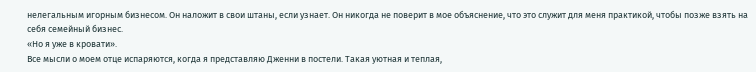нелегальным игорным бизнесом. Он наложит в свои штаны, если узнает. Он никогда не поверит в мое объяснение, что это служит для меня практикой, чтобы позже взять на себя семейный бизнес.
«Но я уже в кровати».
Все мысли о моем отце испаряются, когда я представляю Дженни в постели. Такая уютная и теплая,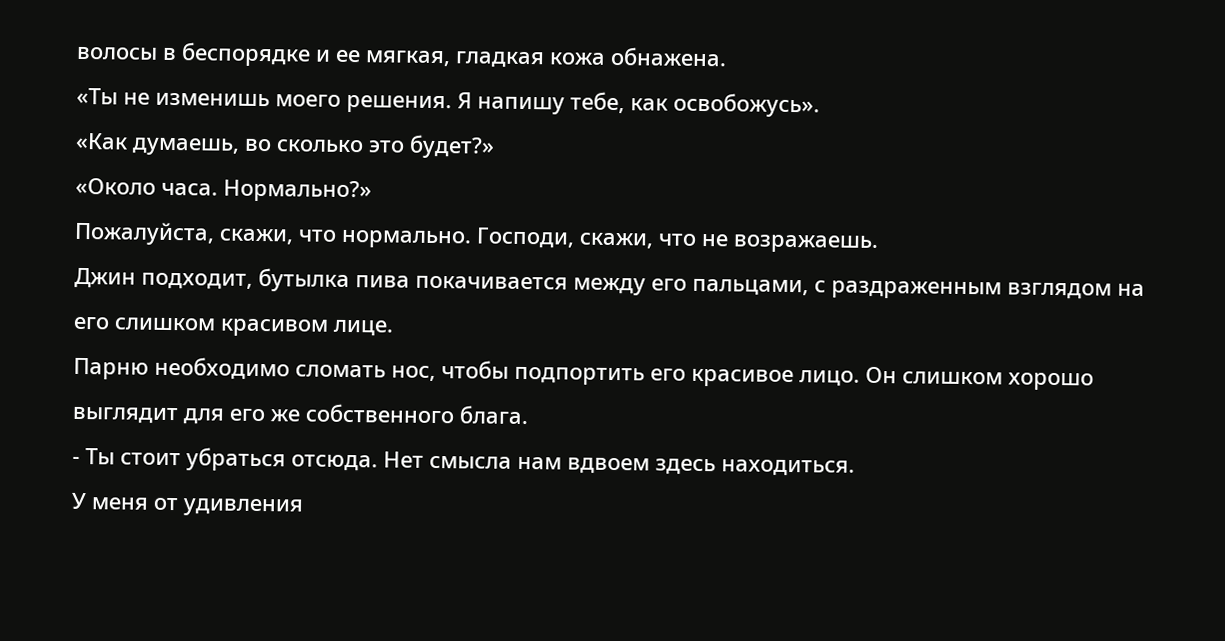волосы в беспорядке и ее мягкая, гладкая кожа обнажена.
«Ты не изменишь моего решения. Я напишу тебе, как освобожусь».
«Как думаешь, во сколько это будет?»
«Около часа. Нормально?»
Пожалуйста, скажи, что нормально. Господи, скажи, что не возражаешь.
Джин подходит, бутылка пива покачивается между его пальцами, с раздраженным взглядом на его слишком красивом лице.
Парню необходимо сломать нос, чтобы подпортить его красивое лицо. Он слишком хорошо выглядит для его же собственного блага.
- Ты стоит убраться отсюда. Нет смысла нам вдвоем здесь находиться.
У меня от удивления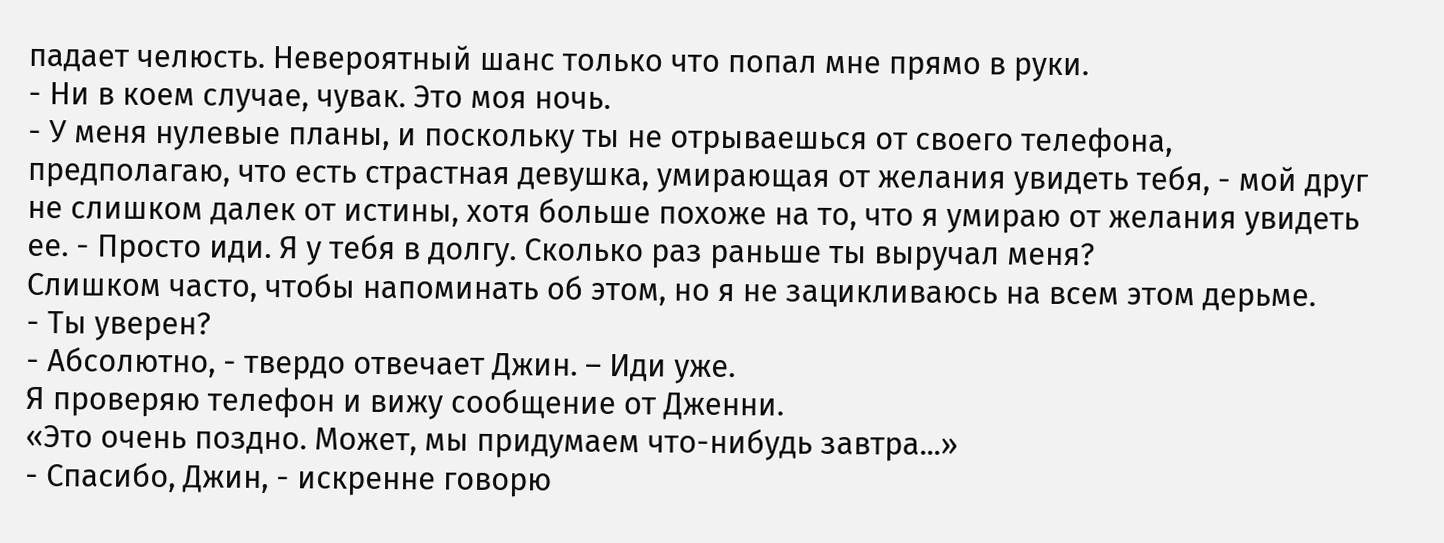падает челюсть. Невероятный шанс только что попал мне прямо в руки.
- Ни в коем случае, чувак. Это моя ночь.
- У меня нулевые планы, и поскольку ты не отрываешься от своего телефона, предполагаю, что есть страстная девушка, умирающая от желания увидеть тебя, - мой друг не слишком далек от истины, хотя больше похоже на то, что я умираю от желания увидеть ее. - Просто иди. Я у тебя в долгу. Сколько раз раньше ты выручал меня?
Слишком часто, чтобы напоминать об этом, но я не зацикливаюсь на всем этом дерьме.
- Ты уверен?
- Абсолютно, - твердо отвечает Джин. – Иди уже.
Я проверяю телефон и вижу сообщение от Дженни.
«Это очень поздно. Может, мы придумаем что-нибудь завтра...»
- Спасибо, Джин, - искренне говорю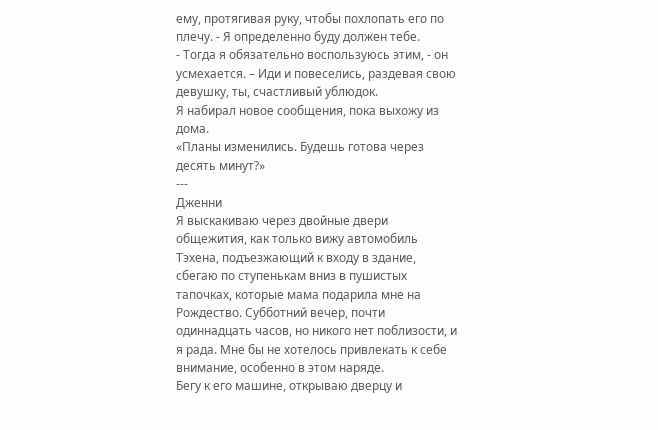ему, протягивая руку, чтобы похлопать его по плечу. - Я определенно буду должен тебе.
- Тогда я обязательно воспользуюсь этим, - он усмехается. – Иди и повеселись, раздевая свою девушку, ты, счастливый ублюдок.
Я набирал новое сообщения, пока выхожу из дома.
«Планы изменились. Будешь готова через десять минут?»
---
Дженни
Я выскакиваю через двойные двери общежития, как только вижу автомобиль Тэхена, подъезжающий к входу в здание, сбегаю по ступенькам вниз в пушистых тапочках, которые мама подарила мне на Рождество. Субботний вечер, почти одиннадцать часов, но никого нет поблизости, и я рада. Мне бы не хотелось привлекать к себе внимание, особенно в этом наряде.
Бегу к его машине, открываю дверцу и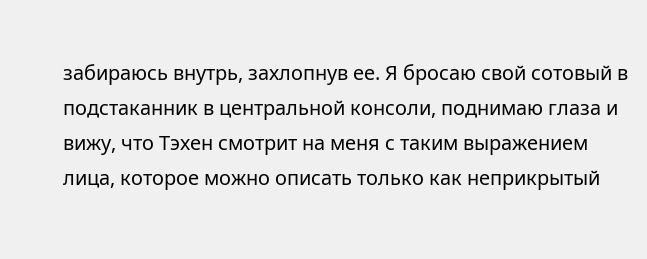забираюсь внутрь, захлопнув ее. Я бросаю свой сотовый в подстаканник в центральной консоли, поднимаю глаза и вижу, что Тэхен смотрит на меня с таким выражением лица, которое можно описать только как неприкрытый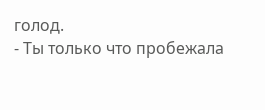голод.
- Ты только что пробежала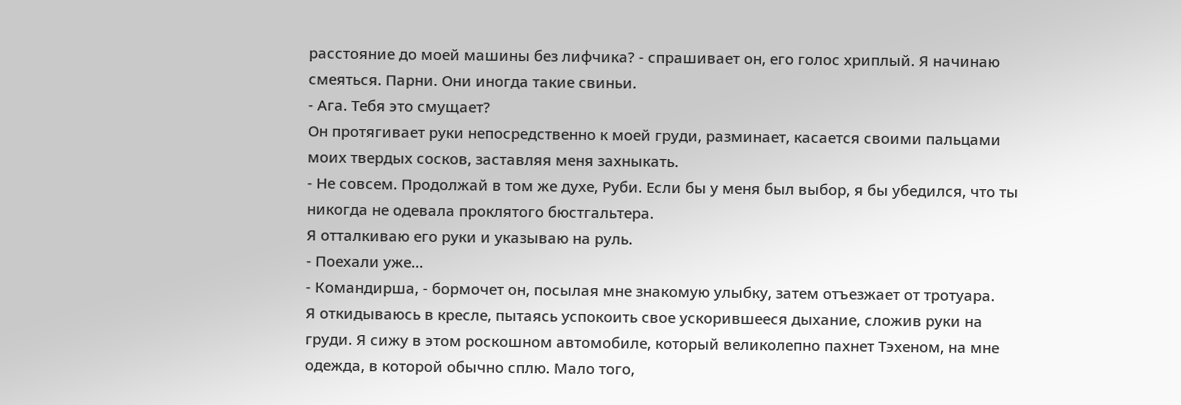расстояние до моей машины без лифчика? - спрашивает он, его голос хриплый. Я начинаю смеяться. Парни. Они иногда такие свиньи.
- Ага. Тебя это смущает?
Он протягивает руки непосредственно к моей груди, разминает, касается своими пальцами моих твердых сосков, заставляя меня захныкать.
- Не совсем. Продолжай в том же духе, Руби. Если бы у меня был выбор, я бы убедился, что ты никогда не одевала проклятого бюстгальтера.
Я отталкиваю его руки и указываю на руль.
- Поехали уже...
- Командирша, - бормочет он, посылая мне знакомую улыбку, затем отъезжает от тротуара.
Я откидываюсь в кресле, пытаясь успокоить свое ускорившееся дыхание, сложив руки на груди. Я сижу в этом роскошном автомобиле, который великолепно пахнет Тэхеном, на мне одежда, в которой обычно сплю. Мало того,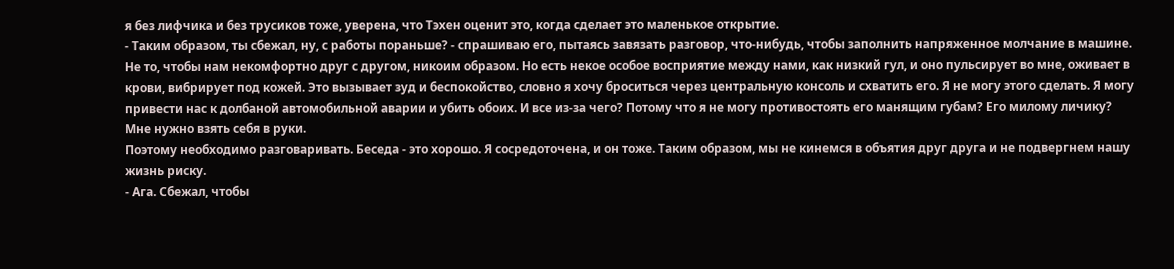я без лифчика и без трусиков тоже, уверена, что Тэхен оценит это, когда сделает это маленькое открытие.
- Таким образом, ты сбежал, ну, с работы пораньше? - спрашиваю его, пытаясь завязать разговор, что-нибудь, чтобы заполнить напряженное молчание в машине. Не то, чтобы нам некомфортно друг с другом, никоим образом. Но есть некое особое восприятие между нами, как низкий гул, и оно пульсирует во мне, оживает в крови, вибрирует под кожей. Это вызывает зуд и беспокойство, словно я хочу броситься через центральную консоль и схватить его. Я не могу этого сделать. Я могу привести нас к долбаной автомобильной аварии и убить обоих. И все из-за чего? Потому что я не могу противостоять его манящим губам? Его милому личику?
Мне нужно взять себя в руки.
Поэтому необходимо разговаривать. Беседа - это хорошо. Я сосредоточена, и он тоже. Таким образом, мы не кинемся в объятия друг друга и не подвергнем нашу жизнь риску.
- Ага. Сбежал, чтобы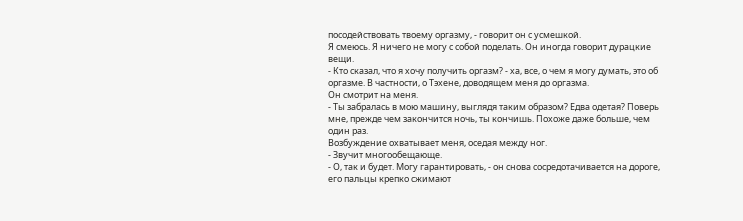посодействовать твоему оргазму, - говорит он с усмешкой.
Я смеюсь. Я ничего не могу с собой поделать. Он иногда говорит дурацкие вещи.
- Кто сказал, что я хочу получить оргазм? - ха, все, о чем я могу думать, это об оргазме. В частности, о Тэхене, доводящем меня до оргазма.
Он смотрит на меня.
- Ты забралась в мою машину, выглядя таким образом? Едва одетая? Поверь мне, прежде чем закончится ночь, ты кончишь. Похоже даже больше, чем один раз.
Возбуждение охватывает меня, оседая между ног.
- Звучит многообещающе.
- О, так и будет. Могу гарантировать, - он снова сосредотачивается на дороге, его пальцы крепко сжимают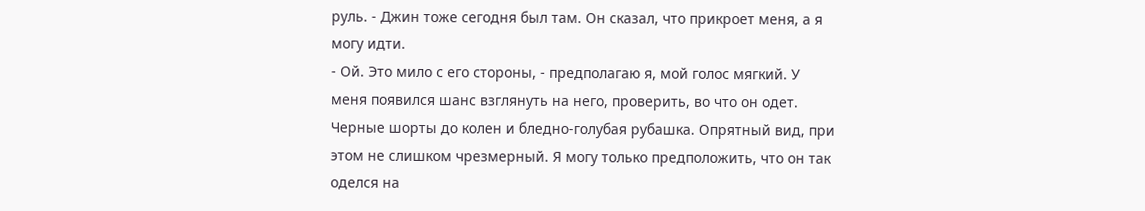руль. - Джин тоже сегодня был там. Он сказал, что прикроет меня, а я могу идти.
- Ой. Это мило с его стороны, - предполагаю я, мой голос мягкий. У меня появился шанс взглянуть на него, проверить, во что он одет. Черные шорты до колен и бледно-голубая рубашка. Опрятный вид, при этом не слишком чрезмерный. Я могу только предположить, что он так оделся на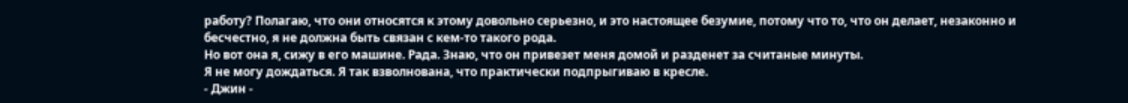работу? Полагаю, что они относятся к этому довольно серьезно, и это настоящее безумие, потому что то, что он делает, незаконно и бесчестно, я не должна быть связан с кем-то такого рода.
Но вот она я, сижу в его машине. Рада. Знаю, что он привезет меня домой и разденет за считаные минуты.
Я не могу дождаться. Я так взволнована, что практически подпрыгиваю в кресле.
- Джин -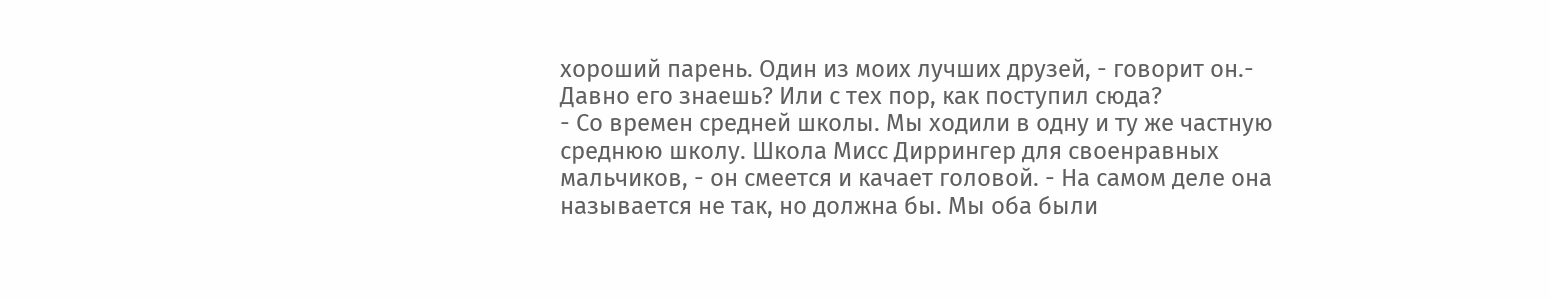хороший парень. Один из моих лучших друзей, - говорит он.- Давно его знаешь? Или с тех пор, как поступил сюда?
- Со времен средней школы. Мы ходили в одну и ту же частную среднюю школу. Школа Мисс Диррингер для своенравных мальчиков, - он смеется и качает головой. - На самом деле она называется не так, но должна бы. Мы оба были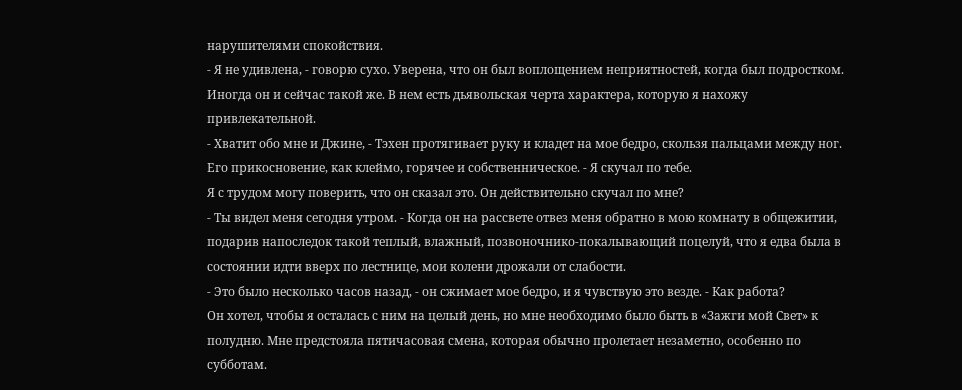нарушителями спокойствия.
- Я не удивлена, - говорю сухо. Уверена, что он был воплощением неприятностей, когда был подростком. Иногда он и сейчас такой же. В нем есть дьявольская черта характера, которую я нахожу привлекательной.
- Хватит обо мне и Джине, - Тэхен протягивает руку и кладет на мое бедро, скользя пальцами между ног. Его прикосновение, как клеймо, горячее и собственническое. - Я скучал по тебе.
Я с трудом могу поверить, что он сказал это. Он действительно скучал по мне?
- Ты видел меня сегодня утром. - Когда он на рассвете отвез меня обратно в мою комнату в общежитии, подарив напоследок такой теплый, влажный, позвоночнико-покалывающий поцелуй, что я едва была в состоянии идти вверх по лестнице, мои колени дрожали от слабости.
- Это было несколько часов назад, - он сжимает мое бедро, и я чувствую это везде. - Как работа?
Он хотел, чтобы я осталась с ним на целый день, но мне необходимо было быть в «Зажги мой Свет» к полудню. Мне предстояла пятичасовая смена, которая обычно пролетает незаметно, особенно по субботам.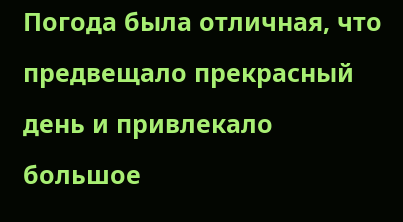Погода была отличная, что предвещало прекрасный день и привлекало большое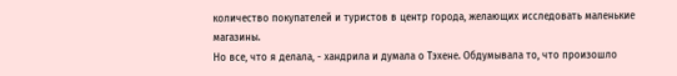количество покупателей и туристов в центр города, желающих исследовать маленькие магазины.
Но все, что я делала, - хандрила и думала о Тэхене. Обдумывала то, что произошло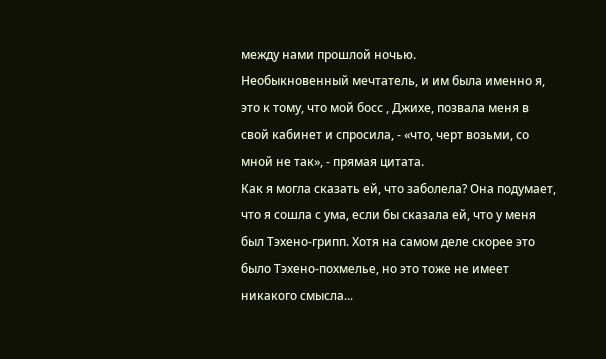между нами прошлой ночью.
Необыкновенный мечтатель, и им была именно я, это к тому, что мой босс , Джихе, позвала меня в свой кабинет и спросила, - «что, черт возьми, со мной не так», - прямая цитата.
Как я могла сказать ей, что заболела? Она подумает, что я сошла с ума, если бы сказала ей, что у меня был Тэхено-грипп. Хотя на самом деле скорее это было Тэхено-похмелье, но это тоже не имеет никакого смысла...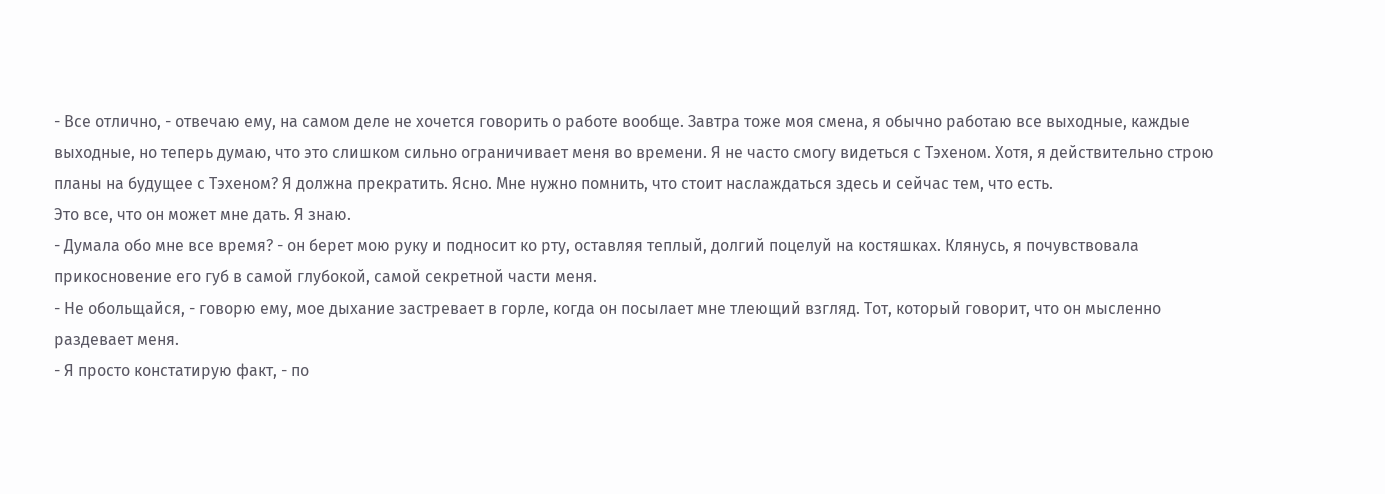- Все отлично, - отвечаю ему, на самом деле не хочется говорить о работе вообще. Завтра тоже моя смена, я обычно работаю все выходные, каждые выходные, но теперь думаю, что это слишком сильно ограничивает меня во времени. Я не часто смогу видеться с Тэхеном. Хотя, я действительно строю планы на будущее с Тэхеном? Я должна прекратить. Ясно. Мне нужно помнить, что стоит наслаждаться здесь и сейчас тем, что есть.
Это все, что он может мне дать. Я знаю.
- Думала обо мне все время? - он берет мою руку и подносит ко рту, оставляя теплый, долгий поцелуй на костяшках. Клянусь, я почувствовала прикосновение его губ в самой глубокой, самой секретной части меня.
- Не обольщайся, - говорю ему, мое дыхание застревает в горле, когда он посылает мне тлеющий взгляд. Тот, который говорит, что он мысленно раздевает меня.
- Я просто констатирую факт, - по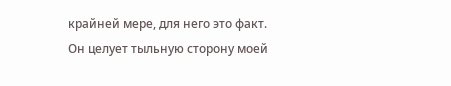крайней мере, для него это факт. Он целует тыльную сторону моей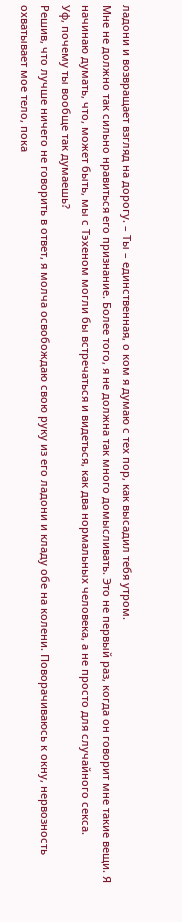ладони и возвращает взгляд на дорогу. – Ты – единственная, о ком я думаю с тех пор, как высадил тебя утром.
Мне не должно так сильно нравиться его признание. Более того, я не должна так много домысливать. Это не первый раз, когда он говорит мне такие вещи. Я начинаю думать, что, может быть, мы с Тэхеном могли бы встречаться и видеться, как два нормальных человека, а не просто для случайного секса.
Уф, почему ты вообще так думаешь?
Решив, что лучше ничего не говорить в ответ, я молча освобождаю свою руку из его ладони и кладу обе на колени. Поворачиваюсь к окну, нервозность охватывает мое тело, пока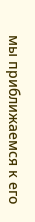мы приближаемся к его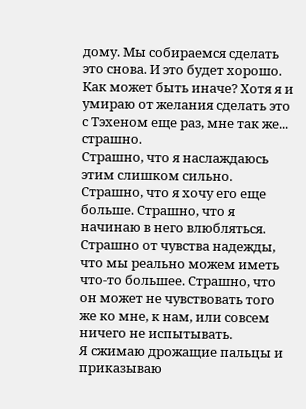дому. Мы собираемся сделать это снова. И это будет хорошо. Как может быть иначе? Хотя я и умираю от желания сделать это с Тэхеном еще раз, мне так же... страшно.
Страшно, что я наслаждаюсь этим слишком сильно. Страшно, что я хочу его еще больше. Страшно, что я начинаю в него влюбляться. Страшно от чувства надежды, что мы реально можем иметь что-то большее. Страшно, что он может не чувствовать того же ко мне, к нам, или совсем ничего не испытывать.
Я сжимаю дрожащие пальцы и приказываю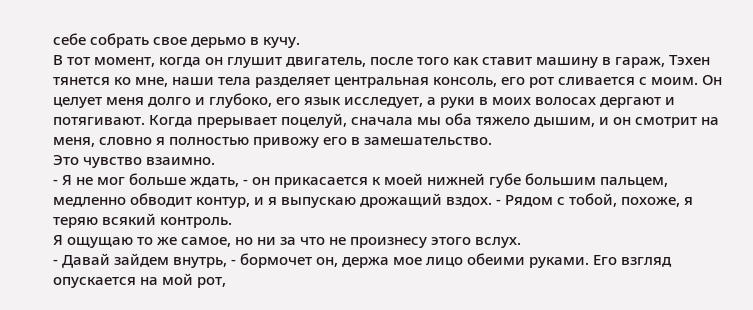себе собрать свое дерьмо в кучу.
В тот момент, когда он глушит двигатель, после того как ставит машину в гараж, Тэхен тянется ко мне, наши тела разделяет центральная консоль, его рот сливается с моим. Он целует меня долго и глубоко, его язык исследует, а руки в моих волосах дергают и потягивают. Когда прерывает поцелуй, сначала мы оба тяжело дышим, и он смотрит на меня, словно я полностью привожу его в замешательство.
Это чувство взаимно.
- Я не мог больше ждать, - он прикасается к моей нижней губе большим пальцем, медленно обводит контур, и я выпускаю дрожащий вздох. - Рядом с тобой, похоже, я теряю всякий контроль.
Я ощущаю то же самое, но ни за что не произнесу этого вслух.
- Давай зайдем внутрь, - бормочет он, держа мое лицо обеими руками. Его взгляд опускается на мой рот,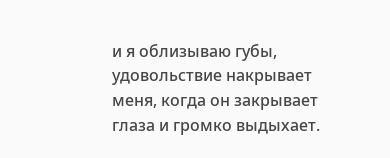и я облизываю губы, удовольствие накрывает меня, когда он закрывает глаза и громко выдыхает.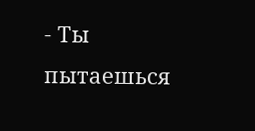- Ты пытаешься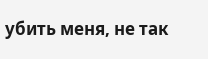убить меня, не так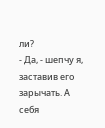ли?
- Да, - шепчу я, заставив его зарычать. А себя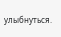улыбнуться.